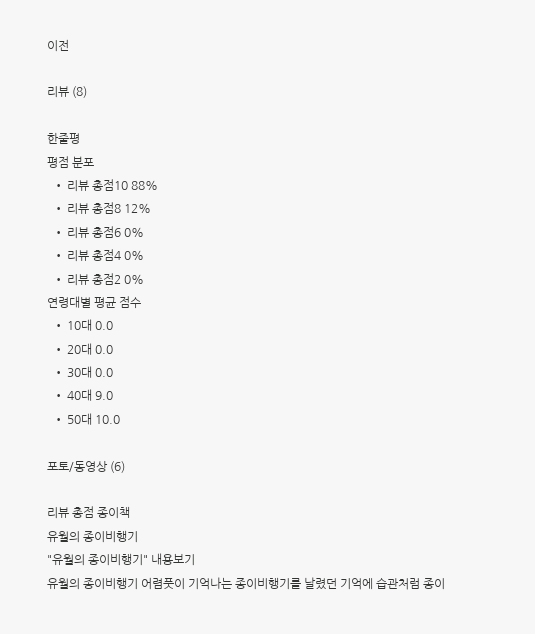이전

리뷰 (8)

한줄평
평점 분포
  • 리뷰 총점10 88%
  • 리뷰 총점8 12%
  • 리뷰 총점6 0%
  • 리뷰 총점4 0%
  • 리뷰 총점2 0%
연령대별 평균 점수
  • 10대 0.0
  • 20대 0.0
  • 30대 0.0
  • 40대 9.0
  • 50대 10.0

포토/동영상 (6)

리뷰 총점 종이책
유월의 종이비행기
"유월의 종이비행기" 내용보기
유월의 종이비행기 어렴풋이 기억나는 종이비행기를 날렸던 기억에 습관처럼 종이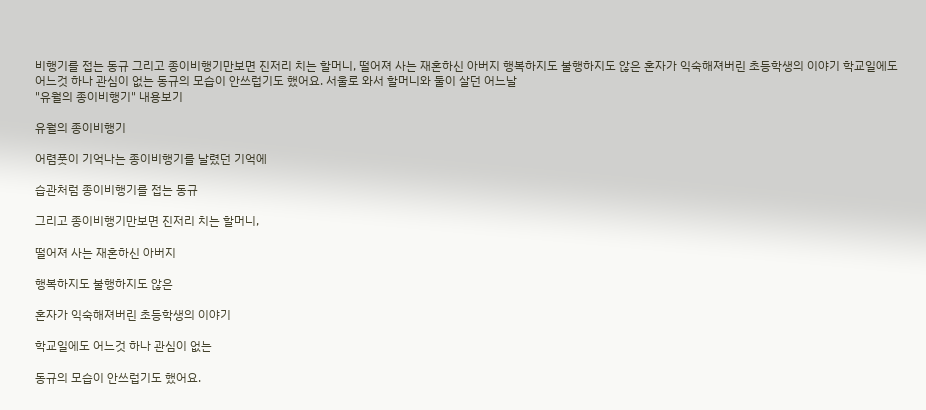비행기를 접는 동규 그리고 종이비행기만보면 진저리 치는 할머니, 떨어져 사는 재혼하신 아버지 행복하지도 불행하지도 않은 혼자가 익숙해져버린 초등학생의 이야기 학교일에도 어느것 하나 관심이 없는 동규의 모습이 안쓰럽기도 했어요. 서울로 와서 할머니와 둘이 살던 어느날
"유월의 종이비행기" 내용보기

유월의 종이비행기

어렴풋이 기억나는 종이비행기를 날렸던 기억에

습관처럼 종이비행기를 접는 동규

그리고 종이비행기만보면 진저리 치는 할머니,

떨어져 사는 재혼하신 아버지

행복하지도 불행하지도 않은

혼자가 익숙해져버린 초등학생의 이야기

학교일에도 어느것 하나 관심이 없는

동규의 모습이 안쓰럽기도 했어요.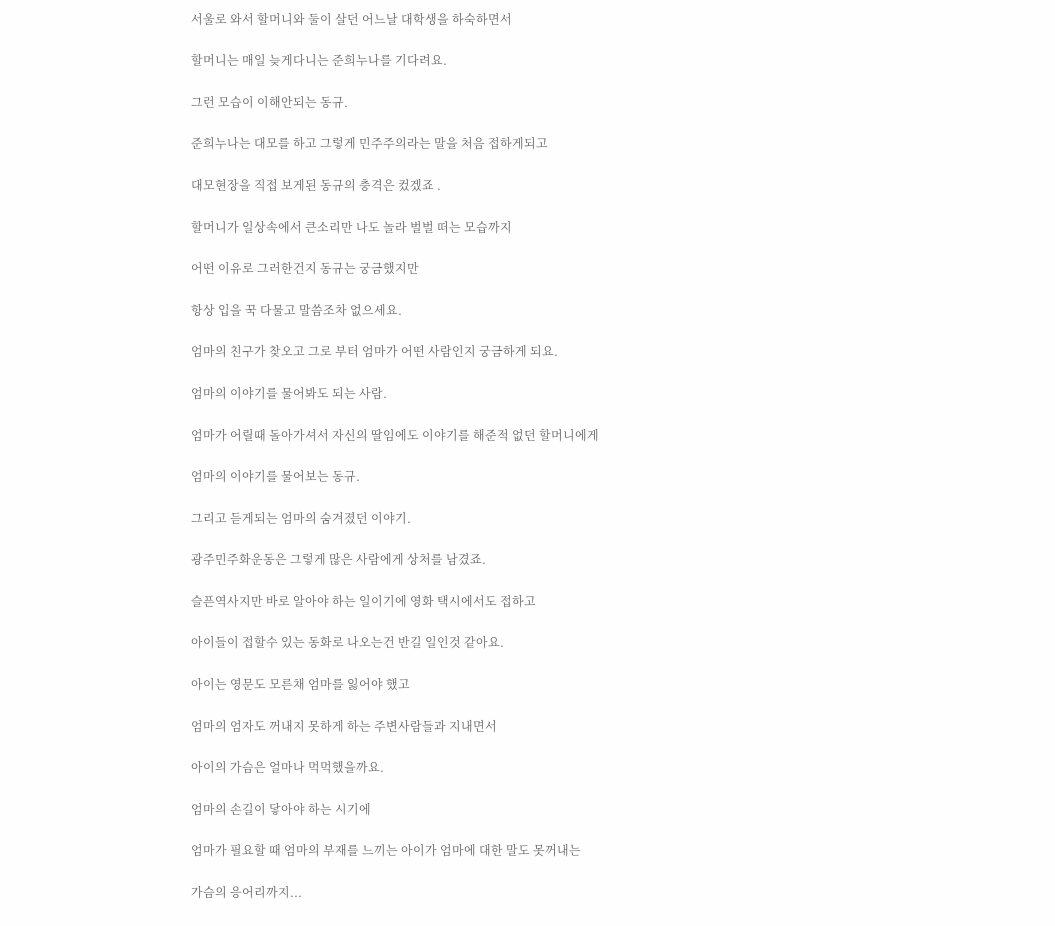서울로 와서 할머니와 둘이 살던 어느날 대학생을 하숙하면서

할머니는 매일 늦게다니는 준희누나를 기다려요.

그런 모습이 이해안되는 동규.

준희누나는 대모를 하고 그렇게 민주주의라는 말을 처음 접하게되고

대모현장을 직접 보게된 동규의 충격은 컸겠죠 .

할머니가 일상속에서 큰소리만 나도 놀라 벌벌 떠는 모습까지

어떤 이유로 그러한건지 동규는 궁금했지만

항상 입을 꾹 다물고 말씀조차 없으세요.

엄마의 친구가 찾오고 그로 부터 엄마가 어떤 사람인지 궁금하게 되요.

엄마의 이야기를 물어봐도 되는 사람.

엄마가 어릴때 돌아가셔서 자신의 딸임에도 이야기를 해준적 없던 할머니에게

엄마의 이야기를 물어보는 동규.

그리고 듣게되는 엄마의 숨겨졌던 이야기.

광주민주화운동은 그렇게 많은 사람에게 상처를 남겼죠.

슬픈역사지만 바로 알아야 하는 일이기에 영화 택시에서도 접하고

아이들이 접할수 있는 동화로 나오는건 반길 일인것 같아요.

아이는 영문도 모른채 엄마를 잃어야 했고

엄마의 엄자도 꺼내지 못하게 하는 주변사람들과 지내면서

아이의 가슴은 얼마나 먹먹했을까요.

엄마의 손길이 닿아야 하는 시기에

엄마가 필요할 때 엄마의 부재를 느끼는 아이가 엄마에 대한 말도 못꺼내는

가슴의 응어리까지...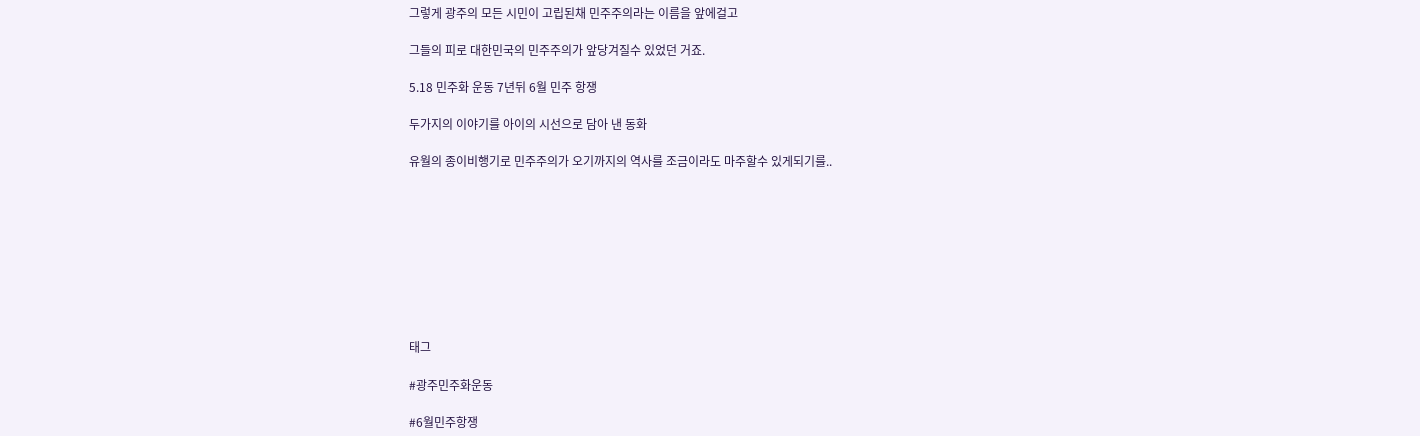그렇게 광주의 모든 시민이 고립된채 민주주의라는 이름을 앞에걸고

그들의 피로 대한민국의 민주주의가 앞당겨질수 있었던 거죠.

5.18 민주화 운동 7년뒤 6월 민주 항쟁

두가지의 이야기를 아이의 시선으로 담아 낸 동화

유월의 종이비행기로 민주주의가 오기까지의 역사를 조금이라도 마주할수 있게되기를..









태그

#광주민주화운동

#6월민주항쟁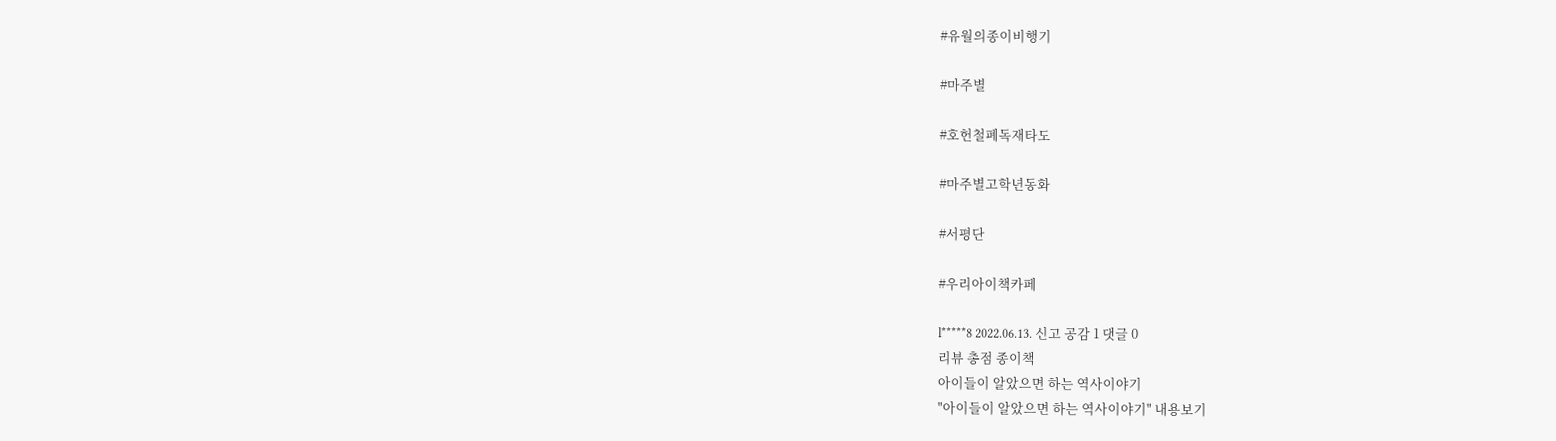#유월의종이비행기

#마주별

#호헌철폐독재타도

#마주별고학년동화

#서평단

#우리아이책카페

l*****8 2022.06.13. 신고 공감 1 댓글 0
리뷰 총점 종이책
아이들이 알았으면 하는 역사이야기
"아이들이 알았으면 하는 역사이야기" 내용보기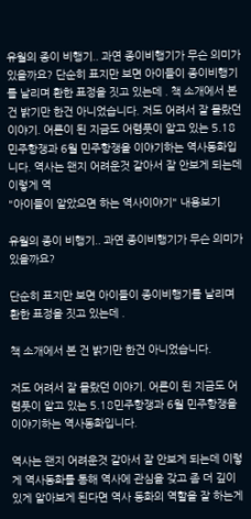유월의 종이 비행기.. 과연 종이비행기가 무슨 의미가 있을까요? 단순히 표지만 보면 아이들이 종이비행기를 날리며 환한 표정을 짓고 있는데 . 책 소개에서 본 건 밝기만 한건 아니었습니다. 저도 어려서 잘 몰랐던 이야기. 어른이 된 지금도 어렴풋이 알고 있는 5.18민주항쟁과 6월 민주항쟁을 이야기하는 역사동화입니다. 역사는 왠지 어려운것 같아서 잘 안보게 되는데 이렇게 역
"아이들이 알았으면 하는 역사이야기" 내용보기

유월의 종이 비행기.. 과연 종이비행기가 무슨 의미가 있을까요?

단순히 표지만 보면 아이들이 종이비행기를 날리며 환한 표정을 짓고 있는데 .

책 소개에서 본 건 밝기만 한건 아니었습니다.

저도 어려서 잘 몰랐던 이야기. 어른이 된 지금도 어렴풋이 알고 있는 5.18민주항쟁과 6월 민주항쟁을 이야기하는 역사동화입니다.

역사는 왠지 어려운것 같아서 잘 안보게 되는데 이렇게 역사동화를 통해 역사에 관심을 갖고 좀 더 깊이 있게 알아보게 된다면 역사 동화의 역할을 잘 하는게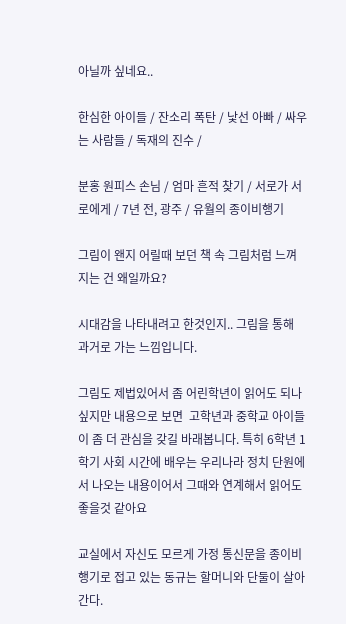아닐까 싶네요..

한심한 아이들 / 잔소리 폭탄 / 낯선 아빠 / 싸우는 사람들 / 독재의 진수 /

분홍 원피스 손님 / 엄마 흔적 찾기 / 서로가 서로에게 / 7년 전, 광주 / 유월의 종이비행기

그림이 왠지 어릴때 보던 책 속 그림처럼 느껴지는 건 왜일까요?

시대감을 나타내려고 한것인지.. 그림을 통해 과거로 가는 느낌입니다.

그림도 제법있어서 좀 어린학년이 읽어도 되나 싶지만 내용으로 보면  고학년과 중학교 아이들이 좀 더 관심을 갖길 바래봅니다. 특히 6학년 1학기 사회 시간에 배우는 우리나라 정치 단원에서 나오는 내용이어서 그때와 연계해서 읽어도 좋을것 같아요

교실에서 자신도 모르게 가정 통신문을 종이비행기로 접고 있는 동규는 할머니와 단둘이 살아간다.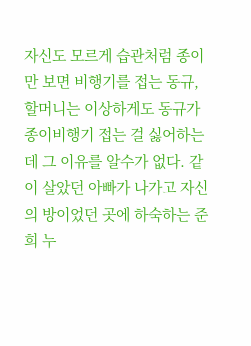자신도 모르게 습관처럼 종이만 보면 비행기를 접는 동규, 할머니는 이상하게도 동규가 종이비행기 접는 걸 싫어하는데 그 이유를 알수가 없다. 같이 살았던 아빠가 나가고 자신의 방이었던 곳에 하숙하는 준희 누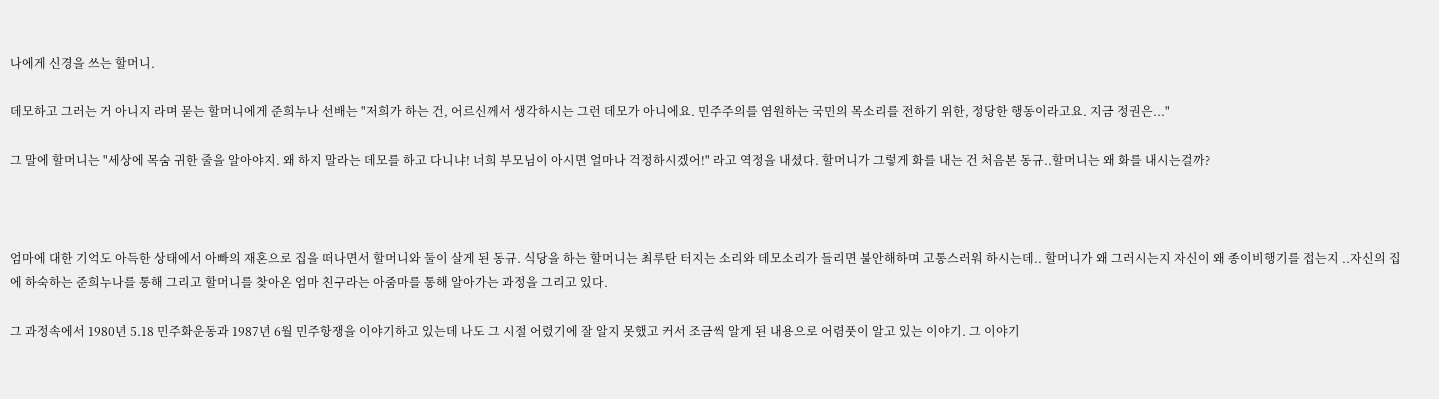나에게 신경을 쓰는 할머니.

데모하고 그러는 거 아니지 라며 묻는 할머니에게 준희누나 선배는 "저희가 하는 건, 어르신께서 생각하시는 그런 데모가 아니에요. 민주주의를 염원하는 국민의 목소리를 전하기 위한, 정당한 행동이라고요. 지금 정권은..."

그 말에 할머니는 "세상에 목숨 귀한 줄을 알아야지. 왜 하지 말라는 데모를 하고 다니냐! 너희 부모님이 아시면 얼마나 걱정하시겠어!" 라고 역정을 내셨다. 할머니가 그렇게 화를 내는 건 처음본 동규..할머니는 왜 화를 내시는걸까?



엄마에 대한 기억도 아득한 상태에서 아빠의 재혼으로 집을 떠나면서 할머니와 둘이 살게 된 동규. 식당을 하는 할머니는 최루탄 터지는 소리와 데모소리가 들리면 불안해하며 고통스러워 하시는데.. 할머니가 왜 그러시는지 자신이 왜 종이비행기를 접는지 ..자신의 집에 하숙하는 준희누나를 통해 그리고 할머니를 찾아온 엄마 친구라는 아줌마를 통해 알아가는 과정을 그리고 있다.

그 과정속에서 1980년 5.18 민주화운동과 1987년 6월 민주항쟁을 이야기하고 있는데 나도 그 시절 어렸기에 잘 알지 못했고 커서 조금씩 알게 된 내용으로 어렴풋이 알고 있는 이야기. 그 이야기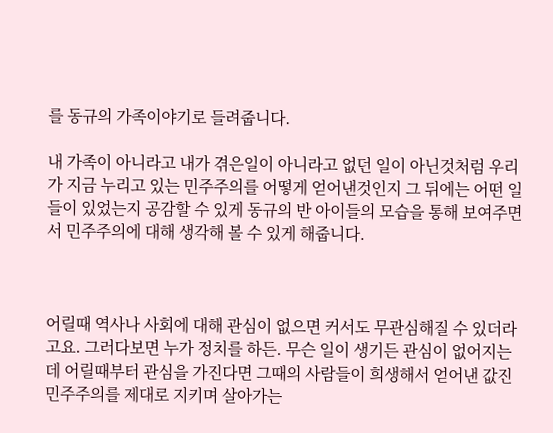를 동규의 가족이야기로 들려줍니다.

내 가족이 아니라고 내가 겪은일이 아니라고 없던 일이 아닌것처럼 우리가 지금 누리고 있는 민주주의를 어떻게 얻어낸것인지 그 뒤에는 어떤 일들이 있었는지 공감할 수 있게 동규의 반 아이들의 모습을 통해 보여주면서 민주주의에 대해 생각해 볼 수 있게 해줍니다.



어릴때 역사나 사회에 대해 관심이 없으면 커서도 무관심해질 수 있더라고요. 그러다보면 누가 정치를 하든. 무슨 일이 생기든 관심이 없어지는데 어릴때부터 관심을 가진다면 그때의 사람들이 희생해서 얻어낸 값진 민주주의를 제대로 지키며 살아가는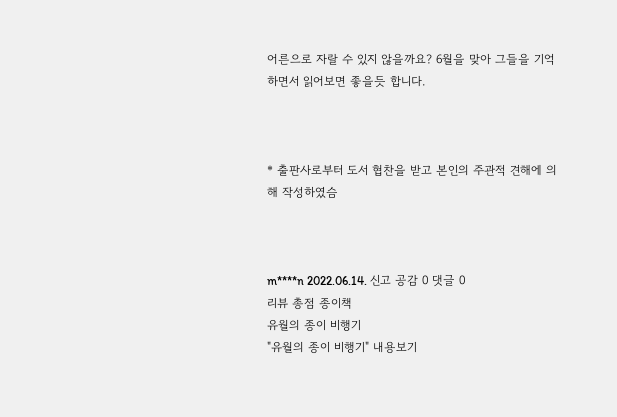어른으로 자랄 수 있지 않을까요? 6월을 맞아 그들을 기억하면서 읽어보면 좋을듯 합니다.



* 출판사로부터 도서 협찬을 받고 본인의 주관적 견해에 의해 작성하였슴



m****n 2022.06.14. 신고 공감 0 댓글 0
리뷰 총점 종이책
유월의 종이 비행기
"유월의 종이 비행기" 내용보기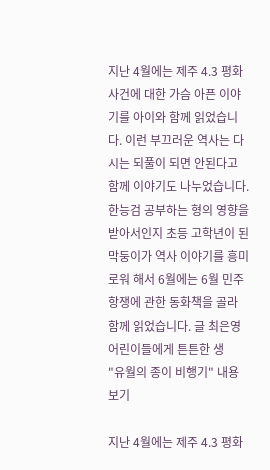지난 4월에는 제주 4.3 평화사건에 대한 가슴 아픈 이야기를 아이와 함께 읽었습니다. 이런 부끄러운 역사는 다시는 되풀이 되면 안된다고 함께 이야기도 나누었습니다. 한능검 공부하는 형의 영향을 받아서인지 초등 고학년이 된 막둥이가 역사 이야기를 흥미로워 해서 6월에는 6월 민주항쟁에 관한 동화책을 골라 함께 읽었습니다. 글 최은영 어린이들에게 튼튼한 생
"유월의 종이 비행기" 내용보기

지난 4월에는 제주 4.3 평화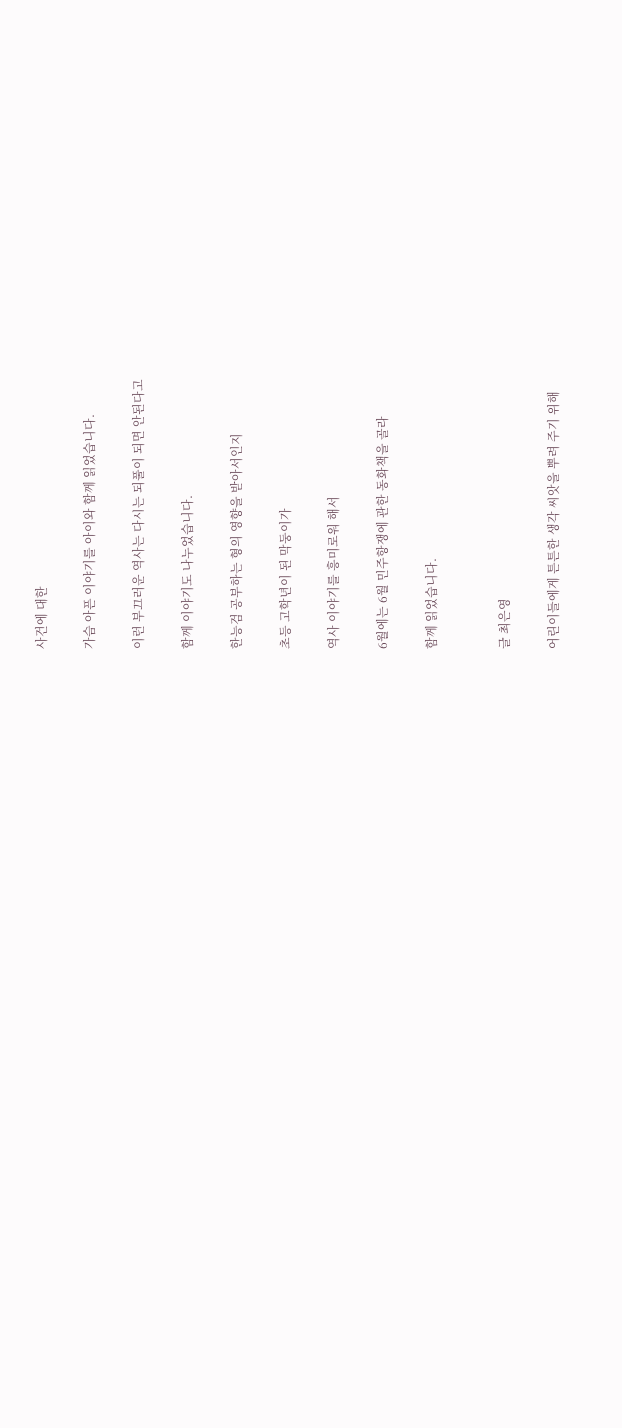사건에 대한

가슴 아픈 이야기를 아이와 함께 읽었습니다.

이런 부끄러운 역사는 다시는 되풀이 되면 안된다고

함께 이야기도 나누었습니다.

한능검 공부하는 형의 영향을 받아서인지

초등 고학년이 된 막둥이가

역사 이야기를 흥미로워 해서

6월에는 6월 민주항쟁에 관한 동화책을 골라

함께 읽었습니다.


글 최은영

어린이들에게 튼튼한 생각 씨앗을 뿌려 주기 위해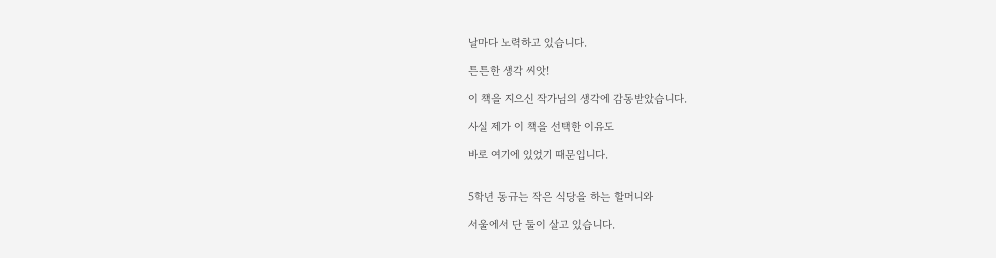날마다 노력하고 있습니다.

튼튼한 생각 씨앗!

이 책을 지으신 작가님의 생각에 감동받았습니다.

사실 제가 이 책을 선택한 이유도

바로 여기에 있었기 때문입니다.


5학년 동규는 작은 식당을 하는 할머니와

서울에서 단 둘이 살고 있습니다.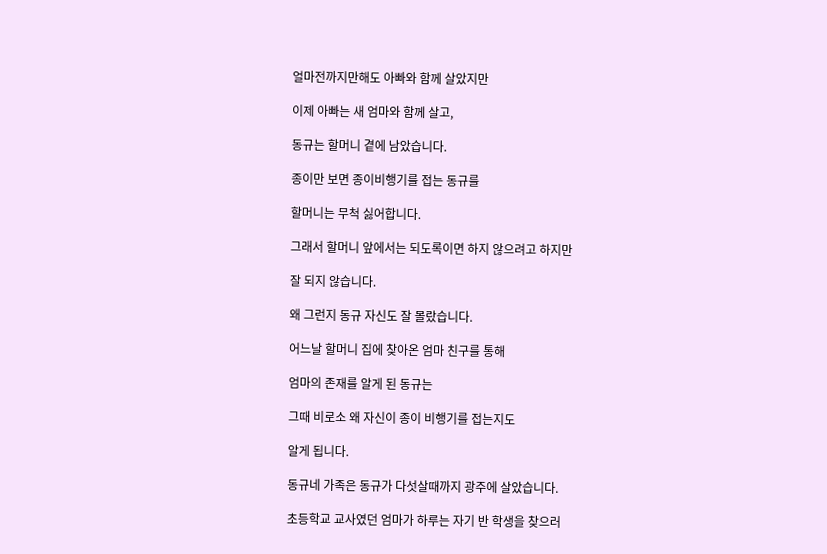얼마전까지만해도 아빠와 함께 살았지만

이제 아빠는 새 엄마와 함께 살고,

동규는 할머니 곁에 남았습니다.

종이만 보면 종이비행기를 접는 동규를

할머니는 무척 싫어합니다.

그래서 할머니 앞에서는 되도록이면 하지 않으려고 하지만

잘 되지 않습니다.

왜 그런지 동규 자신도 잘 몰랐습니다.

어느날 할머니 집에 찾아온 엄마 친구를 통해

엄마의 존재를 알게 된 동규는

그때 비로소 왜 자신이 종이 비행기를 접는지도

알게 됩니다.

동규네 가족은 동규가 다섯살때까지 광주에 살았습니다.

초등학교 교사였던 엄마가 하루는 자기 반 학생을 찾으러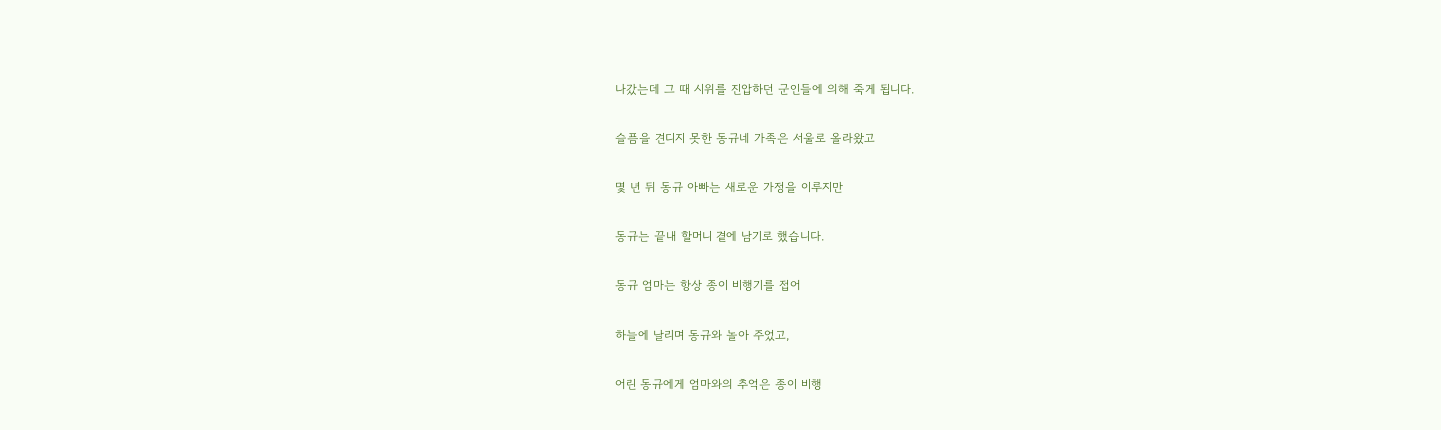나갔는데 그 때 시위를 진압하던 군인들에 의해 죽게 됩니다.

슬픔을 견디지 못한 동규네 가족은 서울로 올라왔고

몇 년 뒤 동규 아빠는 새로운 가정을 이루지만

동규는 끝내 할머니 곁에 남기로 했습니다.

동규 엄마는 항상 종이 비행기를 접어

하늘에 날리며 동규와 놀아 주었고,

어린 동규에게 엄마와의 추억은 종이 비행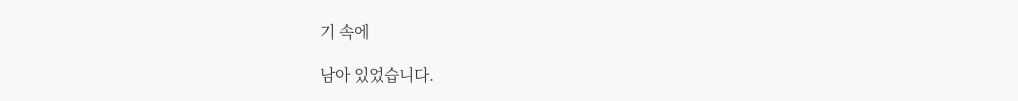기 속에

남아 있었습니다.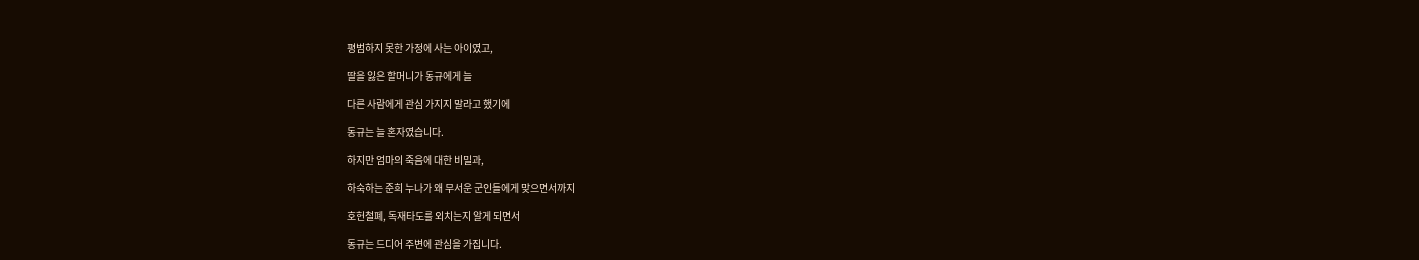평범하지 못한 가정에 사는 아이였고,

딸을 잃은 할머니가 동규에게 늘

다른 사람에게 관심 가지지 말라고 했기에

동규는 늘 혼자였습니다.

하지만 엄마의 죽음에 대한 비밀과,

하숙하는 준희 누나가 왜 무서운 군인들에게 맞으면서까지

호헌철폐, 독재타도를 외치는지 알게 되면서

동규는 드디어 주변에 관심을 가집니다.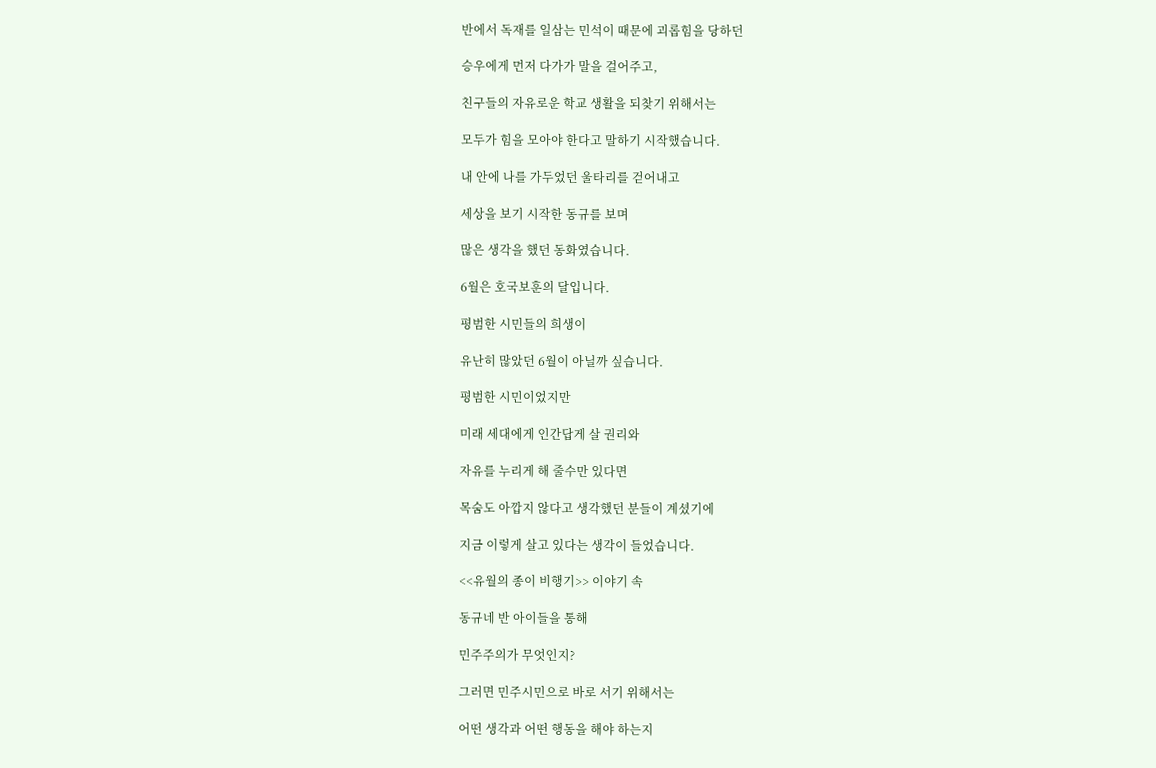반에서 독재를 일삼는 민석이 때문에 괴롭힘을 당하던

승우에게 먼저 다가가 말을 걸어주고,

친구들의 자유로운 학교 생활을 되찾기 위해서는

모두가 힘을 모아야 한다고 말하기 시작했습니다.

내 안에 나를 가두었던 울타리를 걷어내고

세상을 보기 시작한 동규를 보며

많은 생각을 했던 동화였습니다.

6월은 호국보훈의 달입니다.

평범한 시민들의 희생이

유난히 많았던 6월이 아닐까 싶습니다.

평범한 시민이었지만

미래 세대에게 인간답게 살 권리와

자유를 누리게 해 줄수만 있다면

목숨도 아깝지 않다고 생각했던 분들이 계셨기에

지금 이렇게 살고 있다는 생각이 들었습니다.

<<유월의 종이 비행기>> 이야기 속

동규네 반 아이들을 통해

민주주의가 무엇인지?

그러면 민주시민으로 바로 서기 위해서는

어떤 생각과 어떤 행동을 해야 하는지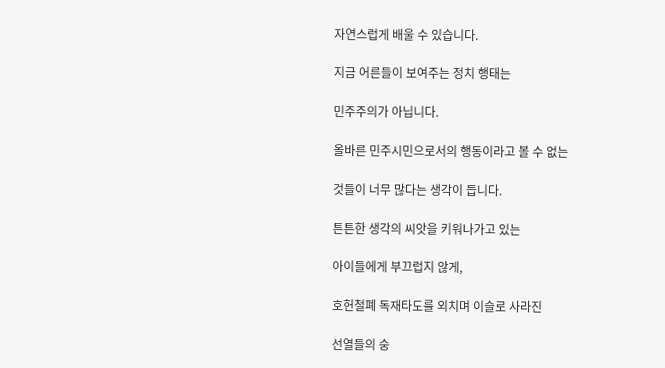자연스럽게 배울 수 있습니다.

지금 어른들이 보여주는 정치 행태는

민주주의가 아닙니다.

올바른 민주시민으로서의 행동이라고 볼 수 없는

것들이 너무 많다는 생각이 듭니다.

튼튼한 생각의 씨앗을 키워나가고 있는

아이들에게 부끄럽지 않게,

호헌철폐 독재타도를 외치며 이슬로 사라진

선열들의 숭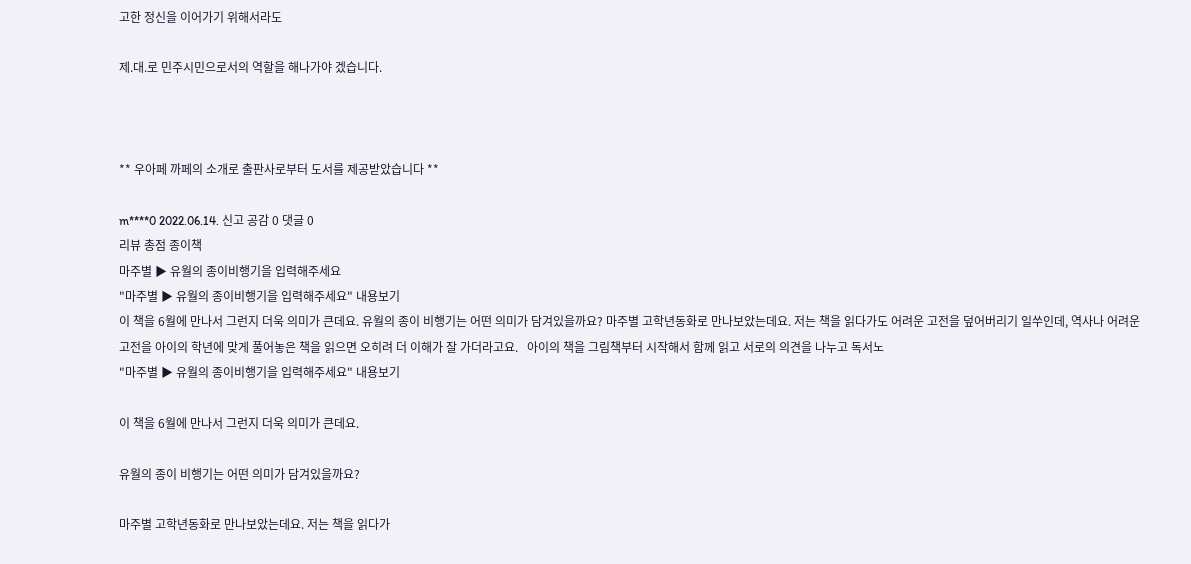고한 정신을 이어가기 위해서라도

제.대.로 민주시민으로서의 역할을 해나가야 겠습니다.



** 우아페 까페의 소개로 출판사로부터 도서를 제공받았습니다 **

m****0 2022.06.14. 신고 공감 0 댓글 0
리뷰 총점 종이책
마주별 ▶ 유월의 종이비행기을 입력해주세요
"마주별 ▶ 유월의 종이비행기을 입력해주세요" 내용보기
이 책을 6월에 만나서 그런지 더욱 의미가 큰데요. 유월의 종이 비행기는 어떤 의미가 담겨있을까요? 마주별 고학년동화로 만나보았는데요. 저는 책을 읽다가도 어려운 고전을 덮어버리기 일쑤인데, 역사나 어려운 고전을 아이의 학년에 맞게 풀어놓은 책을 읽으면 오히려 더 이해가 잘 가더라고요.   아이의 책을 그림책부터 시작해서 함께 읽고 서로의 의견을 나누고 독서노
"마주별 ▶ 유월의 종이비행기을 입력해주세요" 내용보기

이 책을 6월에 만나서 그런지 더욱 의미가 큰데요.

유월의 종이 비행기는 어떤 의미가 담겨있을까요?

마주별 고학년동화로 만나보았는데요. 저는 책을 읽다가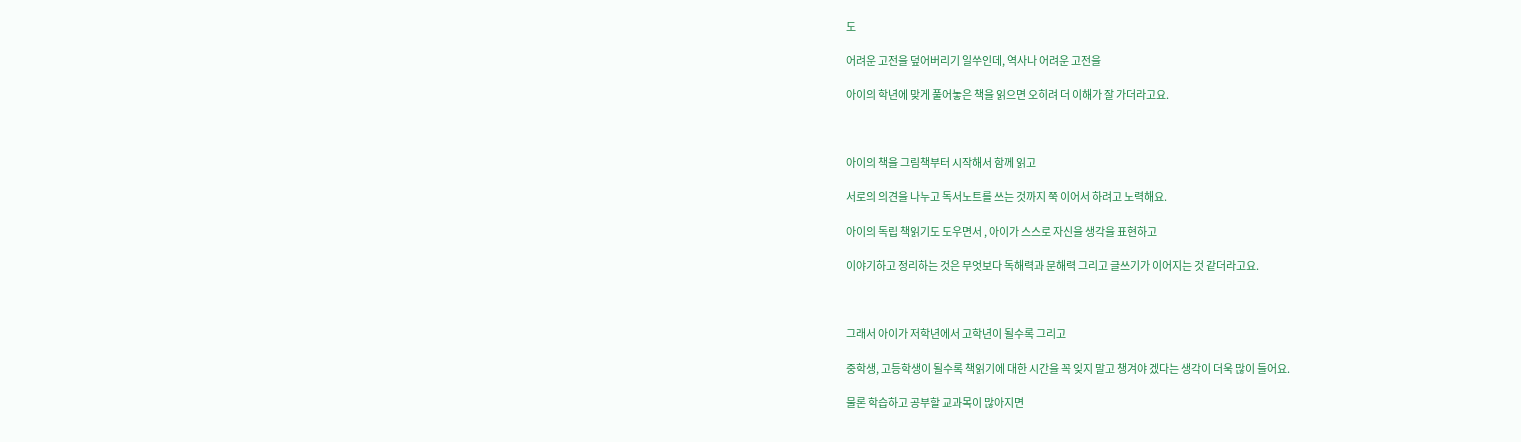도

어려운 고전을 덮어버리기 일쑤인데, 역사나 어려운 고전을

아이의 학년에 맞게 풀어놓은 책을 읽으면 오히려 더 이해가 잘 가더라고요.



아이의 책을 그림책부터 시작해서 함께 읽고

서로의 의견을 나누고 독서노트를 쓰는 것까지 쭉 이어서 하려고 노력해요.

아이의 독립 책읽기도 도우면서 , 아이가 스스로 자신을 생각을 표현하고

이야기하고 정리하는 것은 무엇보다 독해력과 문해력 그리고 글쓰기가 이어지는 것 같더라고요.



그래서 아이가 저학년에서 고학년이 될수록 그리고

중학생, 고등학생이 될수록 책읽기에 대한 시간을 꼭 잊지 말고 챙겨야 겠다는 생각이 더욱 많이 들어요.

물론 학습하고 공부할 교과목이 많아지면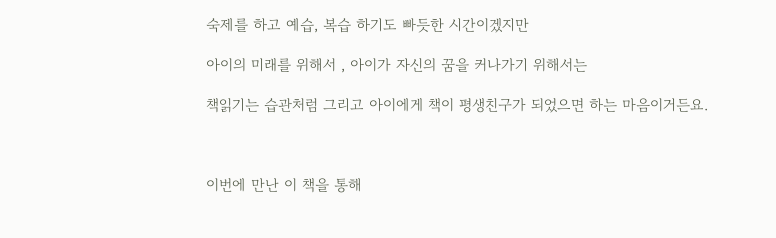숙제를 하고 예습, 복습 하기도 빠듯한 시간이겠지만

아이의 미래를 위해서 , 아이가 자신의 꿈을 커나가기 위해서는

책읽기는 습관처럼 그리고 아이에게 책이 평생친구가 되었으면 하는 마음이거든요.



이번에 만난 이 책을 통해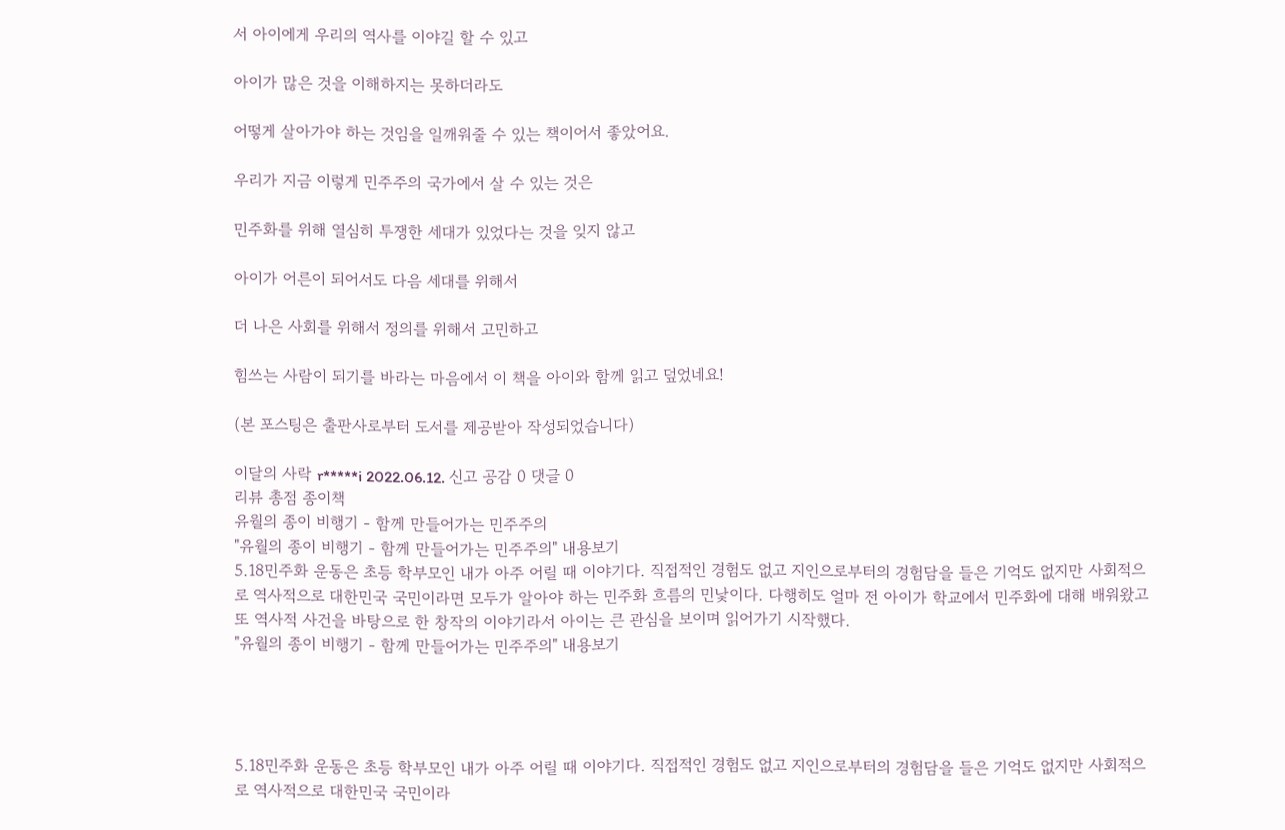서 아이에게 우리의 역사를 이야길 할 수 있고

아이가 많은 것을 이해하지는 못하더라도

어떻게 살아가야 하는 것임을 일깨워줄 수 있는 책이어서 좋았어요.

우리가 지금 이렇게 민주주의 국가에서 살 수 있는 것은

민주화를 위해 열심히 투쟁한 세대가 있었다는 것을 잊지 않고

아이가 어른이 되어서도 다음 세대를 위해서

더 나은 사회를 위해서 정의를 위해서 고민하고

힘쓰는 사람이 되기를 바라는 마음에서 이 책을 아이와 함께 읽고 덮었네요!

(본 포스팅은 출판사로부터 도서를 제공받아 작성되었습니다)

이달의 사락 r*****i 2022.06.12. 신고 공감 0 댓글 0
리뷰 총점 종이책
유월의 종이 비행기 - 함께 만들어가는 민주주의
"유월의 종이 비행기 - 함께 만들어가는 민주주의" 내용보기
5.18민주화 운동은 초등 학부모인 내가 아주 어릴 때 이야기다. 직접적인 경험도 없고 지인으로부터의 경험담을 들은 기억도 없지만 사회적으로 역사적으로 대한민국 국민이라면 모두가 알아야 하는 민주화 흐름의 민낯이다. 다행히도 얼마 전 아이가 학교에서 민주화에 대해 배워왔고 또 역사적 사건을 바탕으로 한 창작의 이야기라서 아이는 큰 관심을 보이며 읽어가기 시작했다.
"유월의 종이 비행기 - 함께 만들어가는 민주주의" 내용보기




5.18민주화 운동은 초등 학부모인 내가 아주 어릴 때 이야기다. 직접적인 경험도 없고 지인으로부터의 경험담을 들은 기억도 없지만 사회적으로 역사적으로 대한민국 국민이라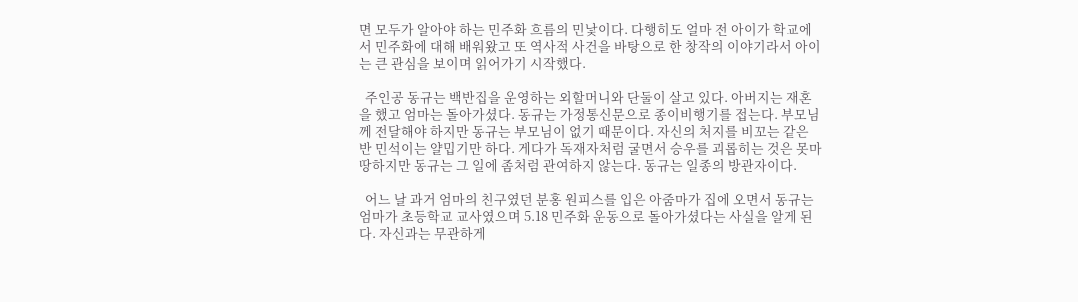면 모두가 알아야 하는 민주화 흐름의 민낯이다. 다행히도 얼마 전 아이가 학교에서 민주화에 대해 배워왔고 또 역사적 사건을 바탕으로 한 창작의 이야기라서 아이는 큰 관심을 보이며 읽어가기 시작했다.

  주인공 동규는 백반집을 운영하는 외할머니와 단둘이 살고 있다. 아버지는 재혼을 했고 엄마는 돌아가셨다. 동규는 가정통신문으로 종이비행기를 접는다. 부모님께 전달해야 하지만 동규는 부모님이 없기 때문이다. 자신의 처지를 비꼬는 같은 반 민석이는 얄밉기만 하다. 게다가 독재자처럼 굴면서 승우를 괴롭히는 것은 못마땅하지만 동규는 그 일에 좀처럼 관여하지 않는다. 동규는 일종의 방관자이다.

  어느 날 과거 엄마의 친구였던 분홍 원피스를 입은 아줌마가 집에 오면서 동규는 엄마가 초등학교 교사였으며 5.18 민주화 운동으로 돌아가셨다는 사실을 알게 된다. 자신과는 무관하게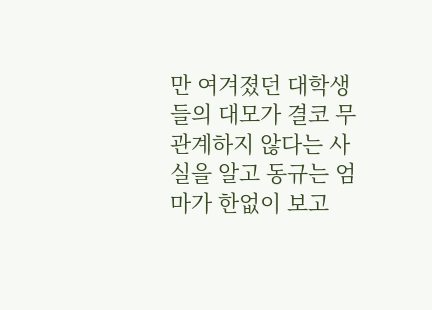만 여겨졌던 대학생들의 대모가 결코 무관계하지 않다는 사실을 알고 동규는 엄마가 한없이 보고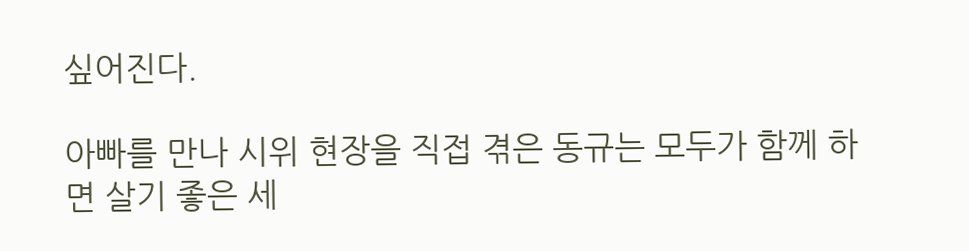싶어진다.

아빠를 만나 시위 현장을 직접 겪은 동규는 모두가 함께 하면 살기 좋은 세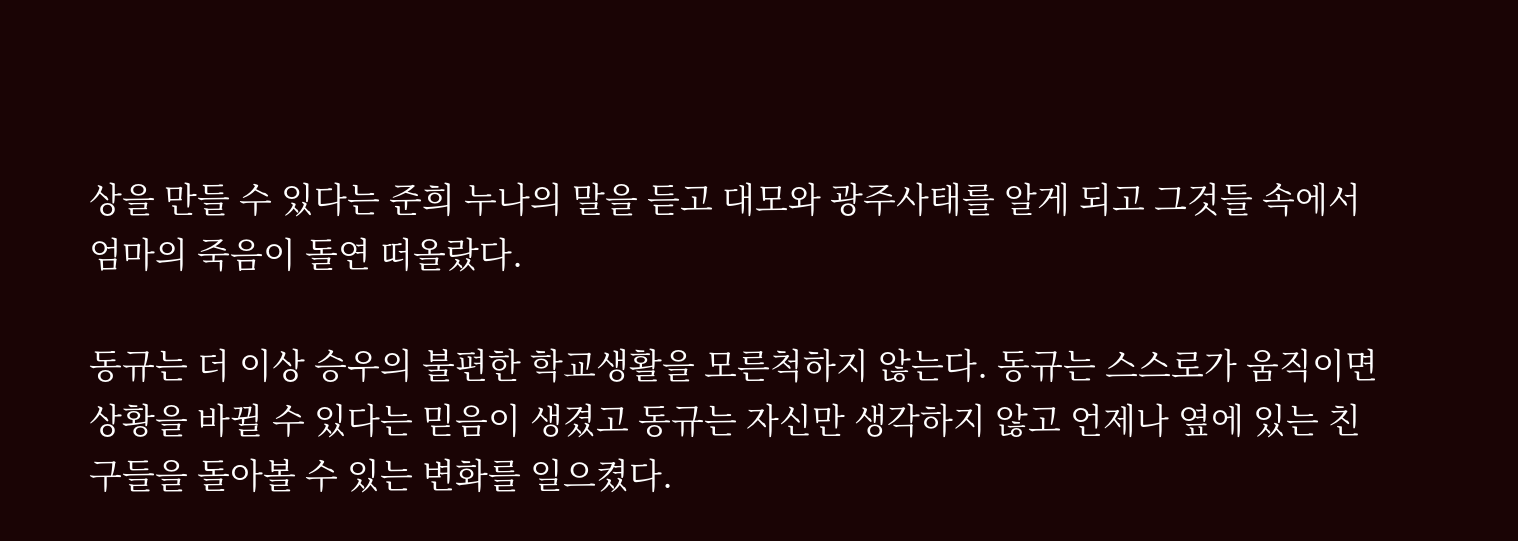상을 만들 수 있다는 준희 누나의 말을 듣고 대모와 광주사태를 알게 되고 그것들 속에서 엄마의 죽음이 돌연 떠올랐다.

동규는 더 이상 승우의 불편한 학교생활을 모른척하지 않는다. 동규는 스스로가 움직이면 상황을 바뀔 수 있다는 믿음이 생겼고 동규는 자신만 생각하지 않고 언제나 옆에 있는 친구들을 돌아볼 수 있는 변화를 일으켰다.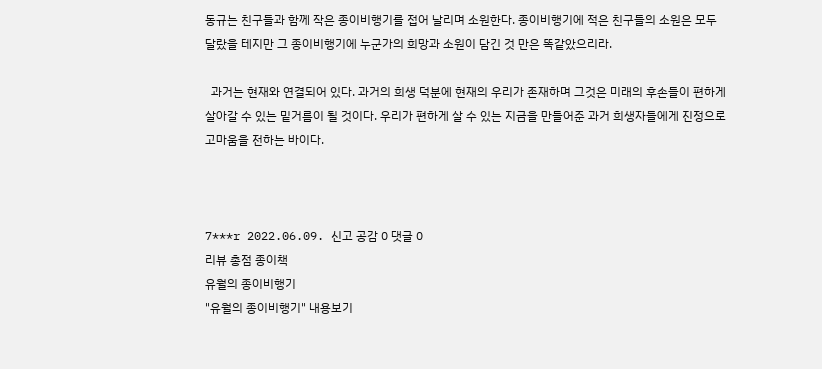동규는 친구들과 함께 작은 종이비행기를 접어 날리며 소원한다. 종이비행기에 적은 친구들의 소원은 모두 달랐을 테지만 그 종이비행기에 누군가의 희망과 소원이 담긴 것 만은 똑같았으리라.

  과거는 현재와 연결되어 있다. 과거의 희생 덕분에 현재의 우리가 존재하며 그것은 미래의 후손들이 편하게 살아갈 수 있는 밑거름이 될 것이다. 우리가 편하게 살 수 있는 지금을 만들어준 과거 희생자들에게 진정으로 고마움을 전하는 바이다.



7***r 2022.06.09. 신고 공감 0 댓글 0
리뷰 총점 종이책
유월의 종이비행기
"유월의 종이비행기" 내용보기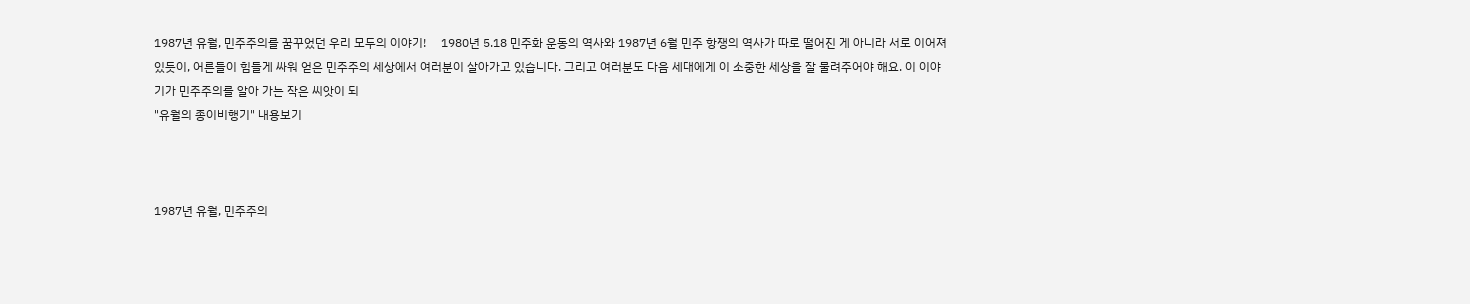1987년 유월, 민주주의를 꿈꾸었던 우리 모두의 이야기!     1980년 5.18 민주화 운동의 역사와 1987년 6월 민주 항쟁의 역사가 따로 떨어진 게 아니라 서로 이어져 있듯이, 어른들이 힘들게 싸워 얻은 민주주의 세상에서 여러분이 살아가고 있습니다. 그리고 여러분도 다음 세대에게 이 소중한 세상을 잘 물려주어야 해요. 이 이야기가 민주주의를 알아 가는 작은 씨앗이 되
"유월의 종이비행기" 내용보기



1987년 유월, 민주주의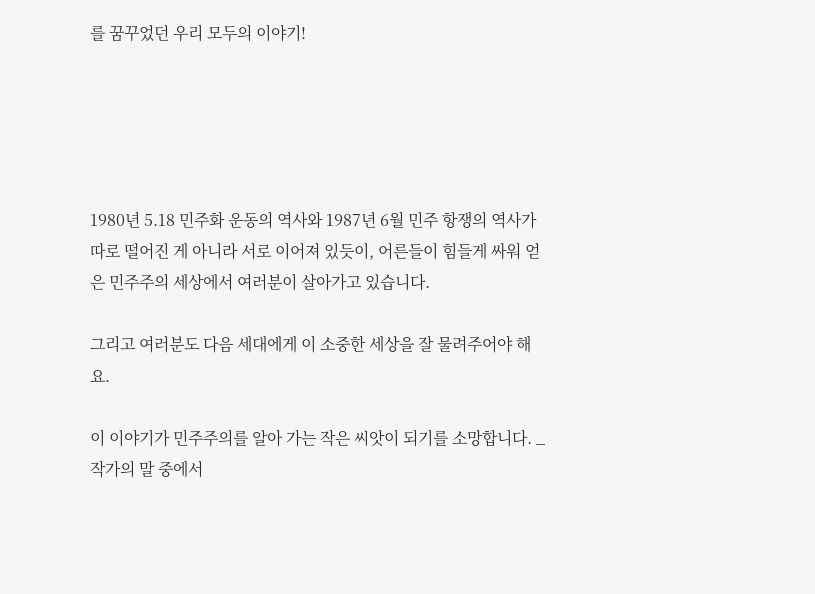를 꿈꾸었던 우리 모두의 이야기!





1980년 5.18 민주화 운동의 역사와 1987년 6월 민주 항쟁의 역사가 따로 떨어진 게 아니라 서로 이어져 있듯이, 어른들이 힘들게 싸워 얻은 민주주의 세상에서 여러분이 살아가고 있습니다.

그리고 여러분도 다음 세대에게 이 소중한 세상을 잘 물려주어야 해요.

이 이야기가 민주주의를 알아 가는 작은 씨앗이 되기를 소망합니다. _ 작가의 말 중에서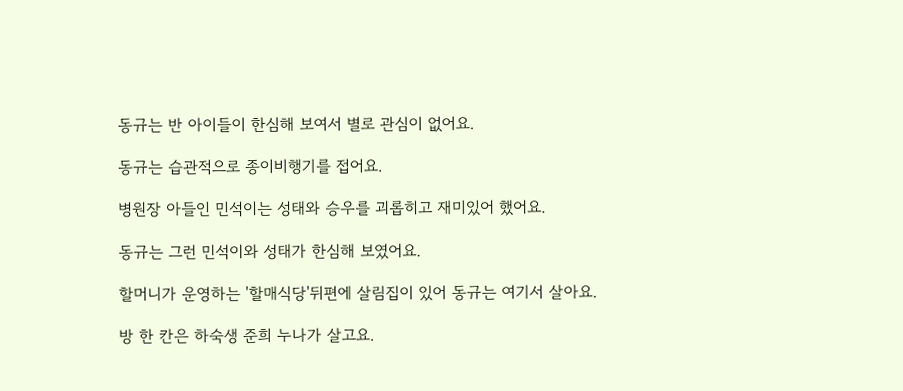동규는 반 아이들이 한심해 보여서 별로 관심이 없어요.

동규는 습관적으로 종이비행기를 접어요.

병원장 아들인 민석이는 성태와 승우를 괴롭히고 재미있어 했어요.

동규는 그런 민석이와 성태가 한심해 보였어요.

할머니가 운영하는 '할매식당'뒤편에 살림집이 있어 동규는 여기서 살아요.

방 한 칸은 하숙생 준희 누나가 살고요.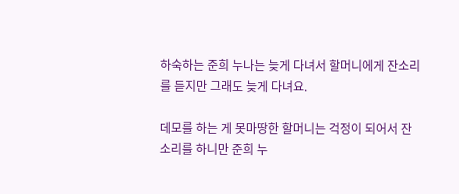하숙하는 준희 누나는 늦게 다녀서 할머니에게 잔소리를 듣지만 그래도 늦게 다녀요.

데모를 하는 게 못마땅한 할머니는 걱정이 되어서 잔소리를 하니만 준희 누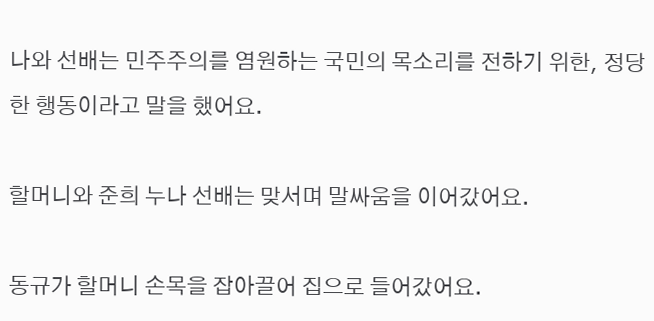나와 선배는 민주주의를 염원하는 국민의 목소리를 전하기 위한, 정당한 행동이라고 말을 했어요.

할머니와 준희 누나 선배는 맞서며 말싸움을 이어갔어요.

동규가 할머니 손목을 잡아끌어 집으로 들어갔어요.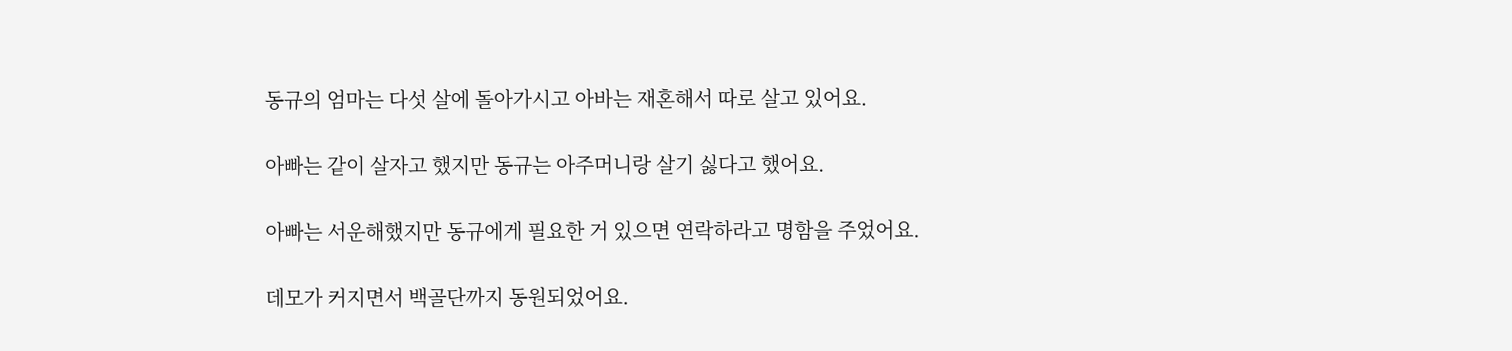동규의 엄마는 다섯 살에 돌아가시고 아바는 재혼해서 따로 살고 있어요.

아빠는 같이 살자고 했지만 동규는 아주머니랑 살기 싫다고 했어요.

아빠는 서운해했지만 동규에게 필요한 거 있으면 연락하라고 명함을 주었어요.

데모가 커지면서 백골단까지 동원되었어요.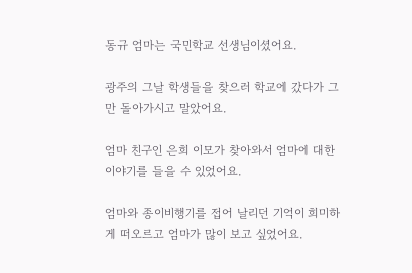동규 엄마는 국민학교 선생님이셨어요.

광주의 그날 학생들을 찾으러 학교에 갔다가 그만 돌아가시고 말았어요.

엄마 친구인 은희 이모가 찾아와서 엄마에 대한 이야기를 들을 수 있었어요.

엄마와 종이비행기를 접어 날리던 기억이 희미하게 떠오르고 엄마가 많이 보고 싶었어요.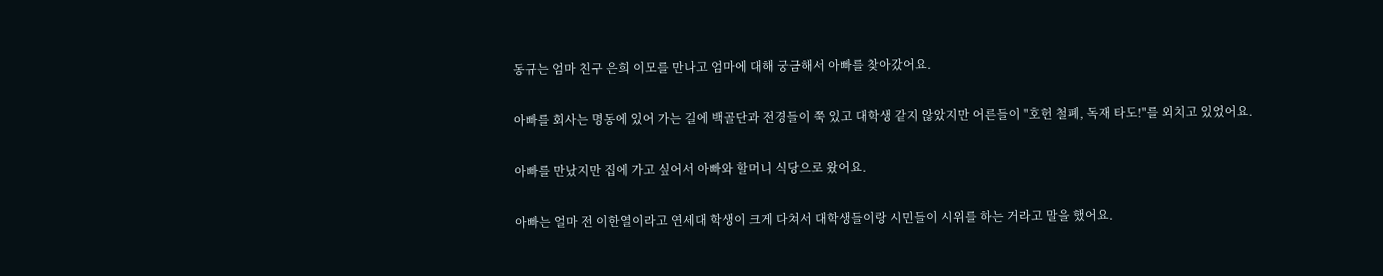동규는 엄마 친구 은희 이모를 만나고 엄마에 대해 궁금해서 아빠를 찾아갔어요.

아빠를 회사는 명동에 있어 가는 길에 백골단과 전경들이 쭉 있고 대학생 같지 않았지만 어른들이 "호헌 철폐, 독재 타도!"를 외치고 있었어요.

아빠를 만났지만 집에 가고 싶어서 아빠와 할머니 식당으로 왔어요.

아빠는 얼마 전 이한열이라고 연세대 학생이 크게 다쳐서 대학생들이랑 시민들이 시위를 하는 거라고 말을 했어요.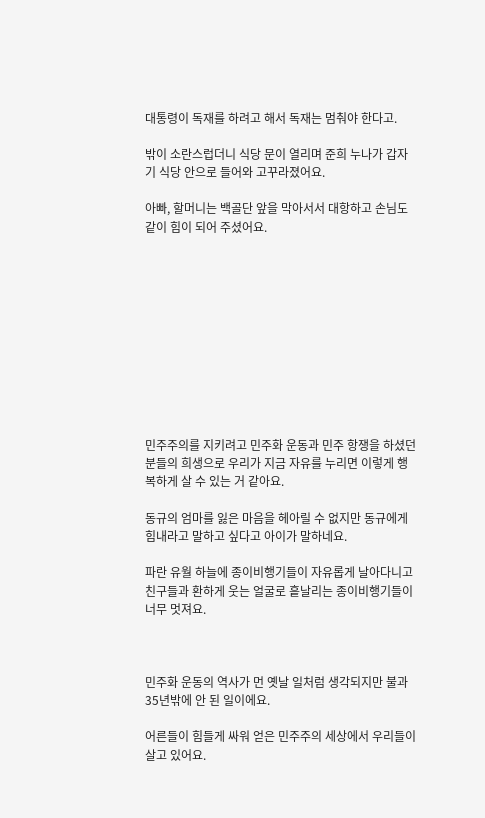대통령이 독재를 하려고 해서 독재는 멈춰야 한다고.

밖이 소란스럽더니 식당 문이 열리며 준희 누나가 갑자기 식당 안으로 들어와 고꾸라졌어요.

아빠, 할머니는 백골단 앞을 막아서서 대항하고 손님도 같이 힘이 되어 주셨어요.











민주주의를 지키려고 민주화 운동과 민주 항쟁을 하셨던 분들의 희생으로 우리가 지금 자유를 누리면 이렇게 행복하게 살 수 있는 거 같아요.

동규의 엄마를 잃은 마음을 헤아릴 수 없지만 동규에게 힘내라고 말하고 싶다고 아이가 말하네요.

파란 유월 하늘에 종이비행기들이 자유롭게 날아다니고 친구들과 환하게 웃는 얼굴로 흩날리는 종이비행기들이 너무 멋져요.



민주화 운동의 역사가 먼 옛날 일처럼 생각되지만 불과 35년밖에 안 된 일이에요.

어른들이 힘들게 싸워 얻은 민주주의 세상에서 우리들이 살고 있어요.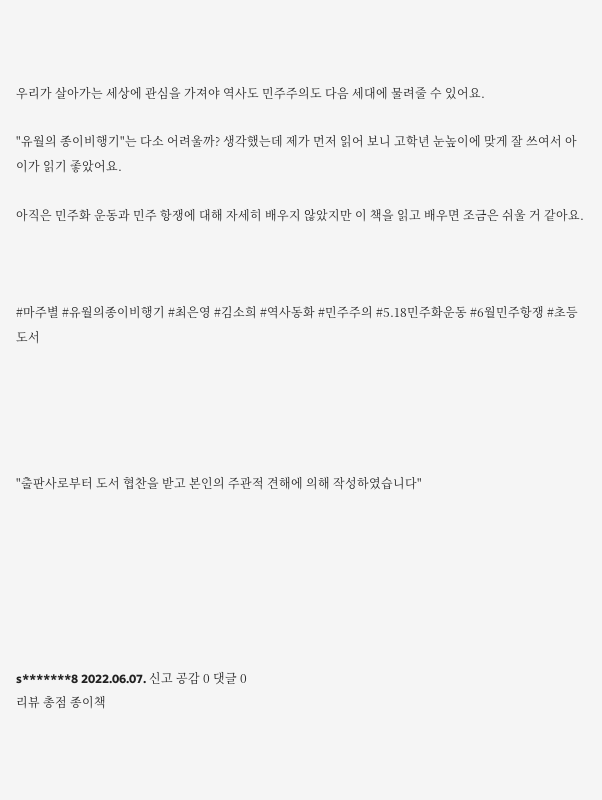우리가 살아가는 세상에 관심을 가져야 역사도 민주주의도 다음 세대에 물려줄 수 있어요.

"유월의 종이비행기"는 다소 어려울까? 생각했는데 제가 먼저 읽어 보니 고학년 눈높이에 맞게 잘 쓰여서 아이가 읽기 좋았어요.

아직은 민주화 운동과 민주 항쟁에 대해 자세히 배우지 않았지만 이 책을 읽고 배우면 조금은 쉬울 거 같아요.



#마주별 #유월의종이비행기 #최은영 #김소희 #역사동화 #민주주의 #5.18민주화운동 #6월민주항쟁 #초등도서





"출판사로부터 도서 협찬을 받고 본인의 주관적 견해에 의해 작성하였습니다"







s*******8 2022.06.07. 신고 공감 0 댓글 0
리뷰 총점 종이책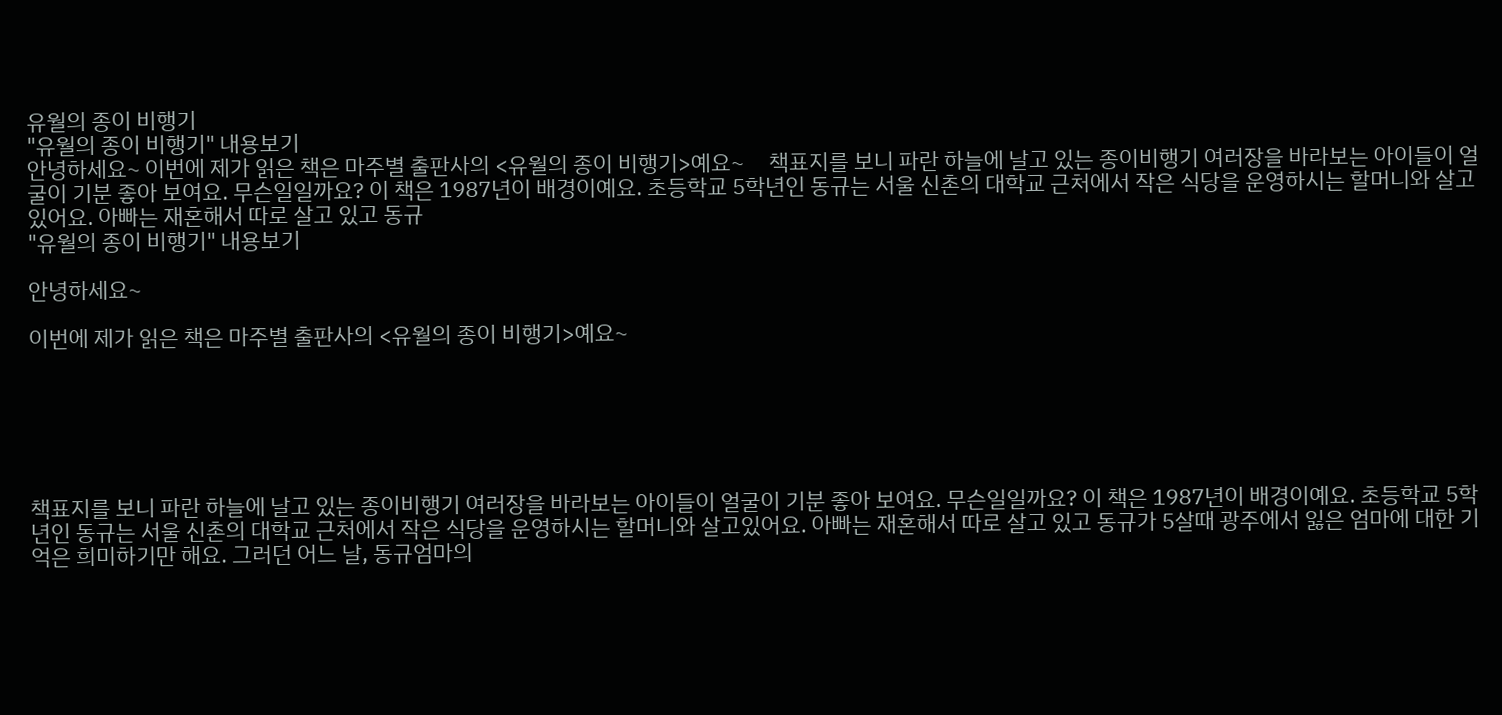유월의 종이 비행기
"유월의 종이 비행기" 내용보기
안녕하세요~ 이번에 제가 읽은 책은 마주별 출판사의 <유월의 종이 비행기>예요~     책표지를 보니 파란 하늘에 날고 있는 종이비행기 여러장을 바라보는 아이들이 얼굴이 기분 좋아 보여요. 무슨일일까요? 이 책은 1987년이 배경이예요. 초등학교 5학년인 동규는 서울 신촌의 대학교 근처에서 작은 식당을 운영하시는 할머니와 살고있어요. 아빠는 재혼해서 따로 살고 있고 동규
"유월의 종이 비행기" 내용보기

안녕하세요~

이번에 제가 읽은 책은 마주별 출판사의 <유월의 종이 비행기>예요~






책표지를 보니 파란 하늘에 날고 있는 종이비행기 여러장을 바라보는 아이들이 얼굴이 기분 좋아 보여요. 무슨일일까요? 이 책은 1987년이 배경이예요. 초등학교 5학년인 동규는 서울 신촌의 대학교 근처에서 작은 식당을 운영하시는 할머니와 살고있어요. 아빠는 재혼해서 따로 살고 있고 동규가 5살때 광주에서 잃은 엄마에 대한 기억은 희미하기만 해요. 그러던 어느 날, 동규엄마의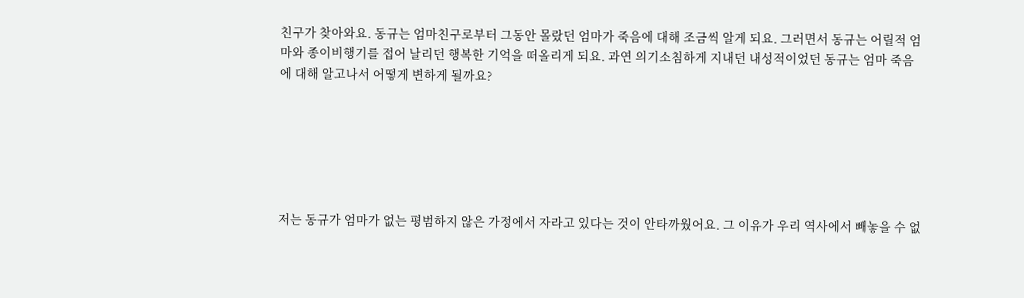친구가 찾아와요. 동규는 엄마친구로부터 그동안 몰랐던 엄마가 죽음에 대해 조금씩 알게 되요. 그러면서 동규는 어릴적 엄마와 종이비행기를 접어 날리던 행복한 기억을 떠올리게 되요. 과연 의기소침하게 지내던 내성적이었던 동규는 엄마 죽음에 대해 알고나서 어떻게 변하게 될까요?






저는 동규가 엄마가 없는 평범하지 않은 가정에서 자라고 있다는 것이 안타까웠어요. 그 이유가 우리 역사에서 빼놓을 수 없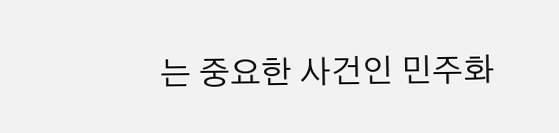는 중요한 사건인 민주화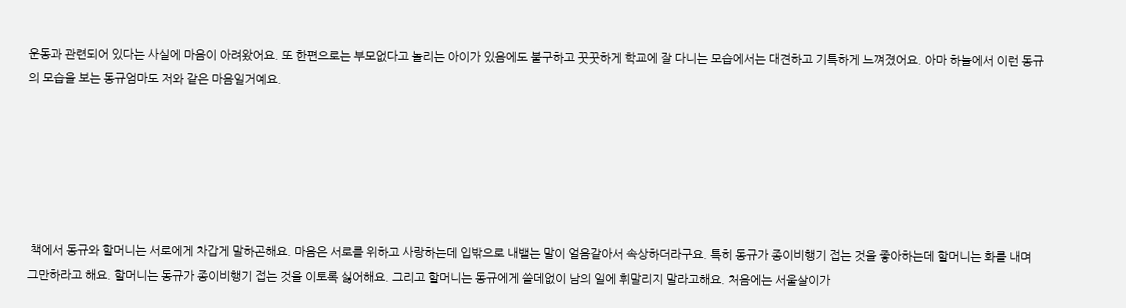운동과 관련되어 있다는 사실에 마음이 아려왔어요. 또 한편으로는 부모없다고 놀리는 아이가 있음에도 불구하고 꿋꿋하게 학교에 잘 다니는 모습에서는 대견하고 기특하게 느껴졌어요. 아마 하늘에서 이런 동규의 모습을 보는 동규엄마도 저와 같은 마음일거예요.






 책에서 동규와 할머니는 서로에게 차갑게 말하곤해요. 마음은 서로를 위하고 사랑하는데 입밖으로 내뱉는 말이 얼음같아서 속상하더라구요. 특히 동규가 종이비행기 접는 것을 좋아하는데 할머니는 화를 내며 그만하라고 해요. 할머니는 동규가 종이비행기 접는 것을 이토록 싫어해요. 그리고 할머니는 동규에게 쓸데없이 남의 일에 휘말리지 말라고해요. 처음에는 서울살이가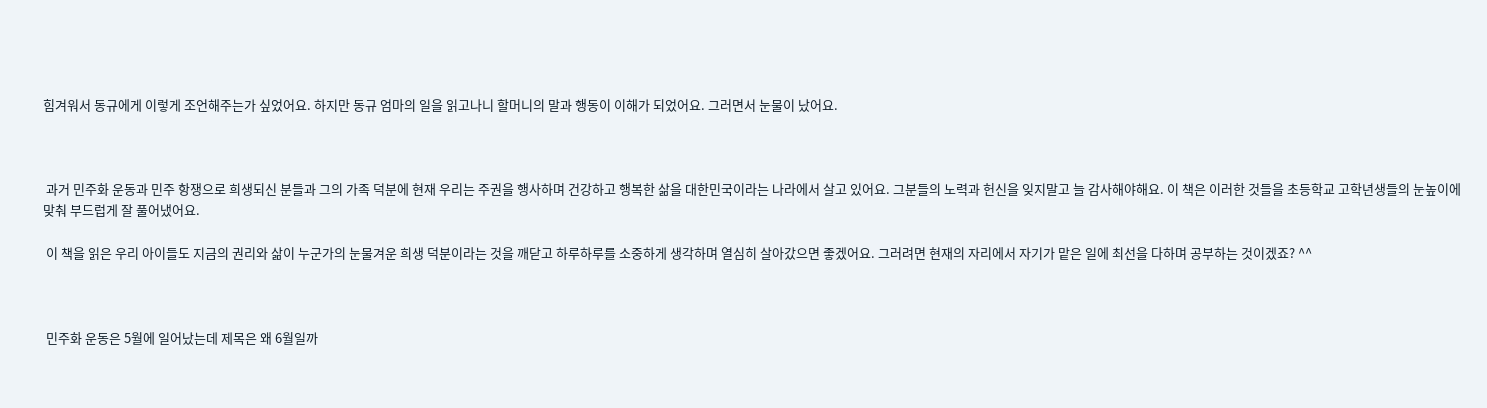힘겨워서 동규에게 이렇게 조언해주는가 싶었어요. 하지만 동규 엄마의 일을 읽고나니 할머니의 말과 행동이 이해가 되었어요. 그러면서 눈물이 났어요.



 과거 민주화 운동과 민주 항쟁으로 희생되신 분들과 그의 가족 덕분에 현재 우리는 주권을 행사하며 건강하고 행복한 삶을 대한민국이라는 나라에서 살고 있어요. 그분들의 노력과 헌신을 잊지말고 늘 감사해야해요. 이 책은 이러한 것들을 초등학교 고학년생들의 눈높이에 맞춰 부드럽게 잘 풀어냈어요.

 이 책을 읽은 우리 아이들도 지금의 권리와 삶이 누군가의 눈물겨운 희생 덕분이라는 것을 깨닫고 하루하루를 소중하게 생각하며 열심히 살아갔으면 좋겠어요. 그러려면 현재의 자리에서 자기가 맡은 일에 최선을 다하며 공부하는 것이겠죠? ^^



 민주화 운동은 5월에 일어났는데 제목은 왜 6월일까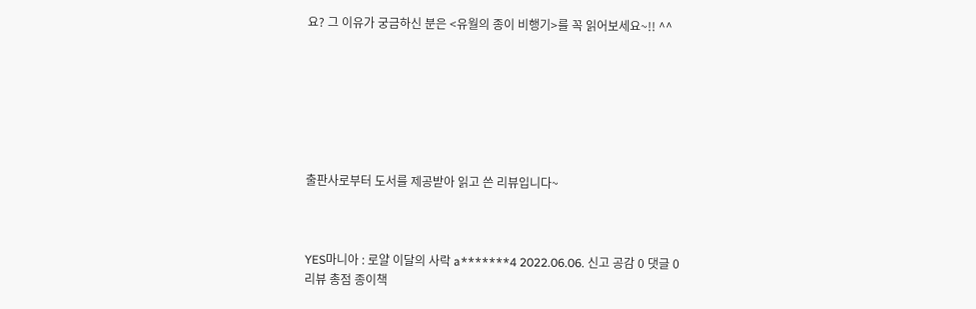요? 그 이유가 궁금하신 분은 <유월의 종이 비행기>를 꼭 읽어보세요~!! ^^







출판사로부터 도서를 제공받아 읽고 쓴 리뷰입니다~



YES마니아 : 로얄 이달의 사락 a*******4 2022.06.06. 신고 공감 0 댓글 0
리뷰 총점 종이책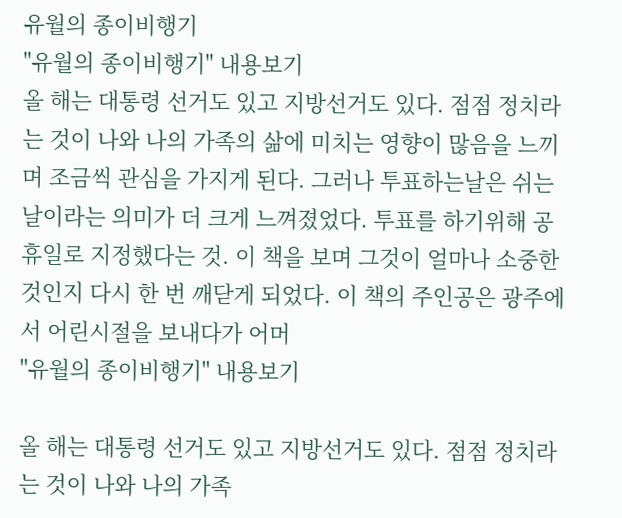유월의 종이비행기
"유월의 종이비행기" 내용보기
올 해는 대통령 선거도 있고 지방선거도 있다. 점점 정치라는 것이 나와 나의 가족의 삶에 미치는 영향이 많음을 느끼며 조금씩 관심을 가지게 된다. 그러나 투표하는날은 쉬는날이라는 의미가 더 크게 느껴졌었다. 투표를 하기위해 공휴일로 지정했다는 것. 이 책을 보며 그것이 얼마나 소중한 것인지 다시 한 번 깨닫게 되었다. 이 책의 주인공은 광주에서 어린시절을 보내다가 어머
"유월의 종이비행기" 내용보기

올 해는 대통령 선거도 있고 지방선거도 있다. 점점 정치라는 것이 나와 나의 가족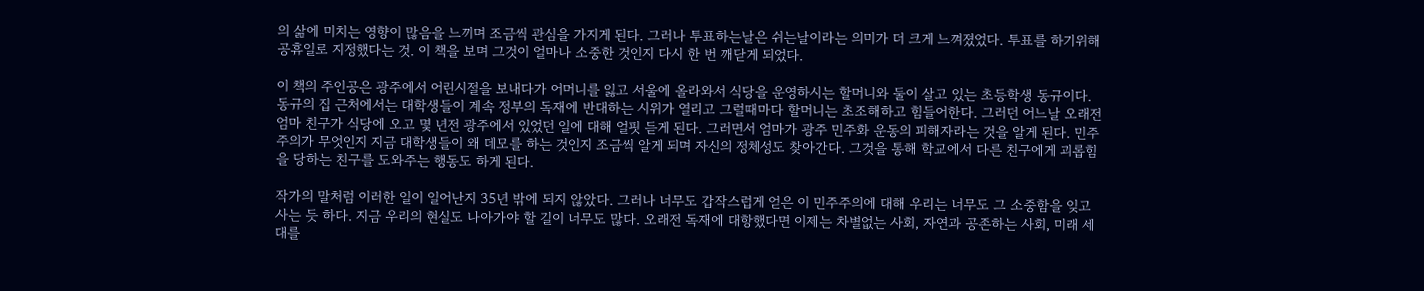의 삶에 미치는 영향이 많음을 느끼며 조금씩 관심을 가지게 된다. 그러나 투표하는날은 쉬는날이라는 의미가 더 크게 느껴졌었다. 투표를 하기위해 공휴일로 지정했다는 것. 이 책을 보며 그것이 얼마나 소중한 것인지 다시 한 번 깨닫게 되었다.

이 책의 주인공은 광주에서 어린시절을 보내다가 어머니를 잃고 서울에 올라와서 식당을 운영하시는 할머니와 둘이 살고 있는 초등학생 동규이다. 동규의 집 근처에서는 대학생들이 계속 정부의 독재에 반대하는 시위가 열리고 그럴때마다 할머니는 초조해하고 힘들어한다. 그러던 어느날 오래전 엄마 친구가 식당에 오고 몇 년전 광주에서 있었던 일에 대해 얼핏 듣게 된다. 그러면서 엄마가 광주 민주화 운동의 피해자라는 것을 알게 된다. 민주주의가 무엇인지 지금 대학생들이 왜 데모를 하는 것인지 조금씩 알게 되며 자신의 정체성도 찾아간다. 그것을 통해 학교에서 다른 친구에게 괴롭힘을 당하는 친구를 도와주는 행동도 하게 된다.

작가의 말처럼 이러한 일이 일어난지 35년 밖에 되지 않았다. 그러나 너무도 갑작스럽게 얻은 이 민주주의에 대해 우리는 너무도 그 소중함을 잊고 사는 듯 하다. 지금 우리의 현실도 나아가야 할 길이 너무도 많다. 오래전 독재에 대항했다면 이제는 차별없는 사회, 자연과 공존하는 사회, 미래 세대를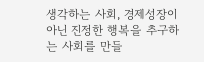생각하는 사회, 경제성장이 아닌 진정한 행복을 추구하는 사회를 만들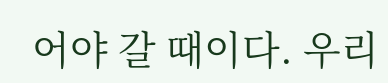어야 갈 때이다. 우리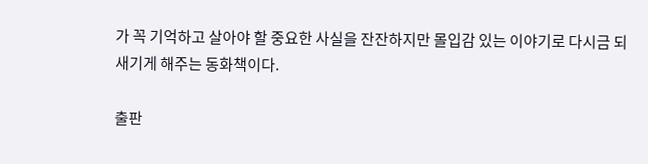가 꼭 기억하고 살아야 할 중요한 사실을 잔잔하지만 몰입감 있는 이야기로 다시금 되새기게 해주는 동화책이다.

출판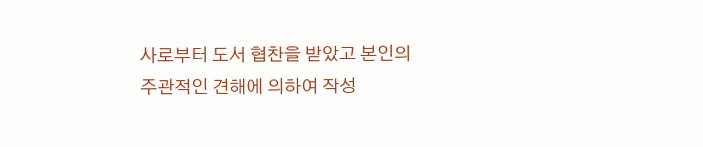사로부터 도서 협찬을 받았고 본인의 주관적인 견해에 의하여 작성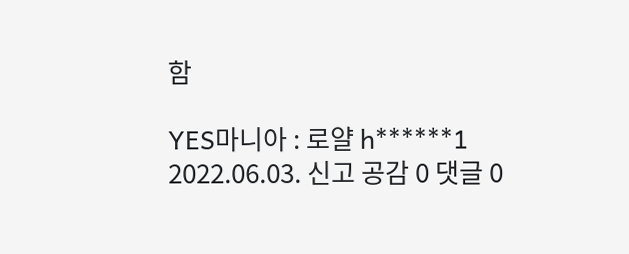함

YES마니아 : 로얄 h******1 2022.06.03. 신고 공감 0 댓글 0